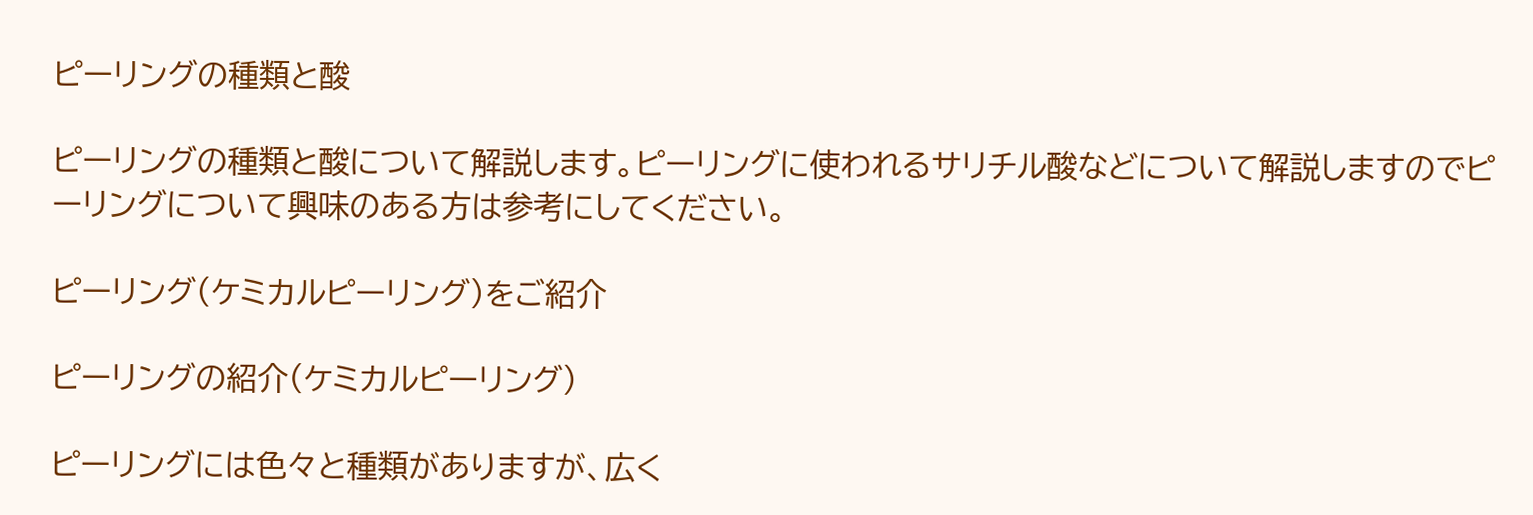ピーリングの種類と酸

ピーリングの種類と酸について解説します。ピーリングに使われるサリチル酸などについて解説しますのでピーリングについて興味のある方は参考にしてください。

ピーリング(ケミカルピーリング)をご紹介

ピーリングの紹介(ケミカルピーリング)

ピーリングには色々と種類がありますが、広く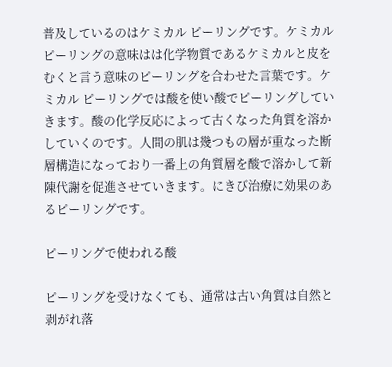普及しているのはケミカル ピーリングです。ケミカル ピーリングの意味はは化学物質であるケミカルと皮をむくと言う意味のピーリングを合わせた言葉です。ケミカル ピーリングでは酸を使い酸でピーリングしていきます。酸の化学反応によって古くなった角質を溶かしていくのです。人間の肌は幾つもの層が重なった断層構造になっており一番上の角質層を酸で溶かして新陳代謝を促進させていきます。にきび治療に効果のあるピーリングです。

ピーリングで使われる酸

ピーリングを受けなくても、通常は古い角質は自然と剥がれ落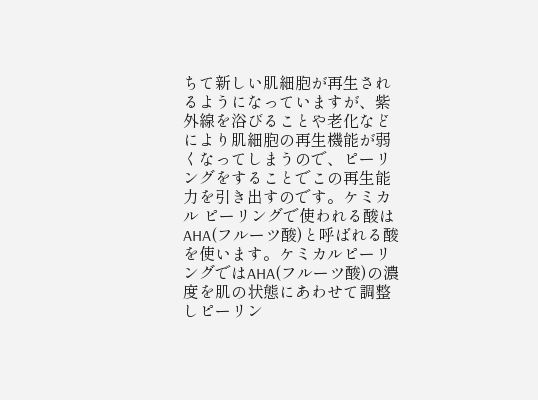ちて新しい肌細胞が再生されるようになっていますが、紫外線を浴びることや老化などにより肌細胞の再生機能が弱くなってしまうので、ピーリングをすることでこの再生能力を引き出すのです。ケミカル ピーリングで使われる酸はAHA(フルーツ酸)と呼ばれる酸を使います。ケミカルピーリングではAHA(フルーツ酸)の濃度を肌の状態にあわせて調整しピーリン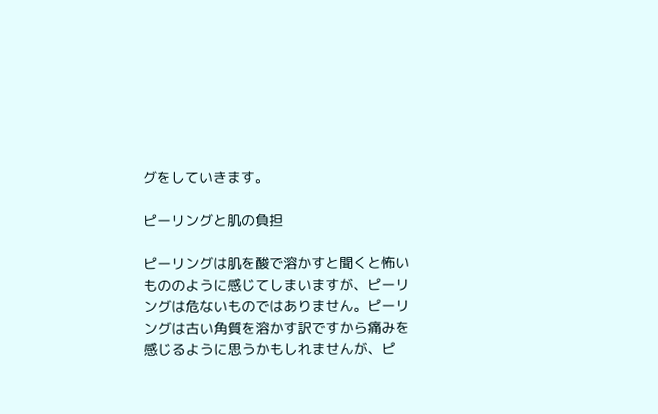グをしていきます。

ピーリングと肌の負担

ピーリングは肌を酸で溶かすと聞くと怖いもののように感じてしまいますが、ピーリングは危ないものではありません。ピーリングは古い角質を溶かす訳ですから痛みを感じるように思うかもしれませんが、ピ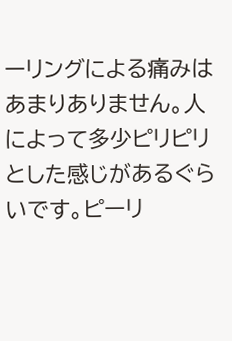ーリングによる痛みはあまりありません。人によって多少ピリピリとした感じがあるぐらいです。ピーリ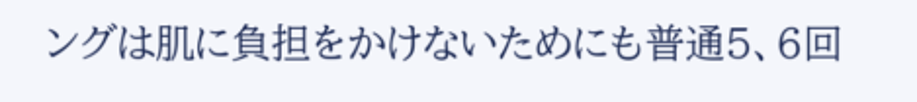ングは肌に負担をかけないためにも普通5、6回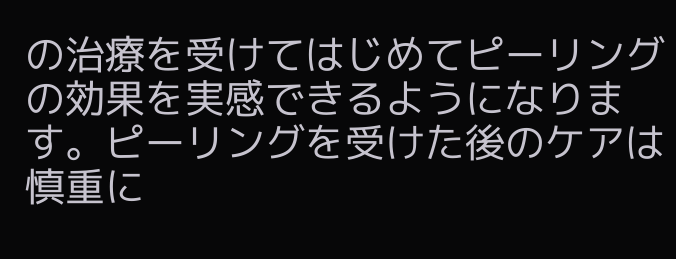の治療を受けてはじめてピーリングの効果を実感できるようになります。ピーリングを受けた後のケアは慎重に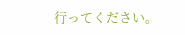行ってください。